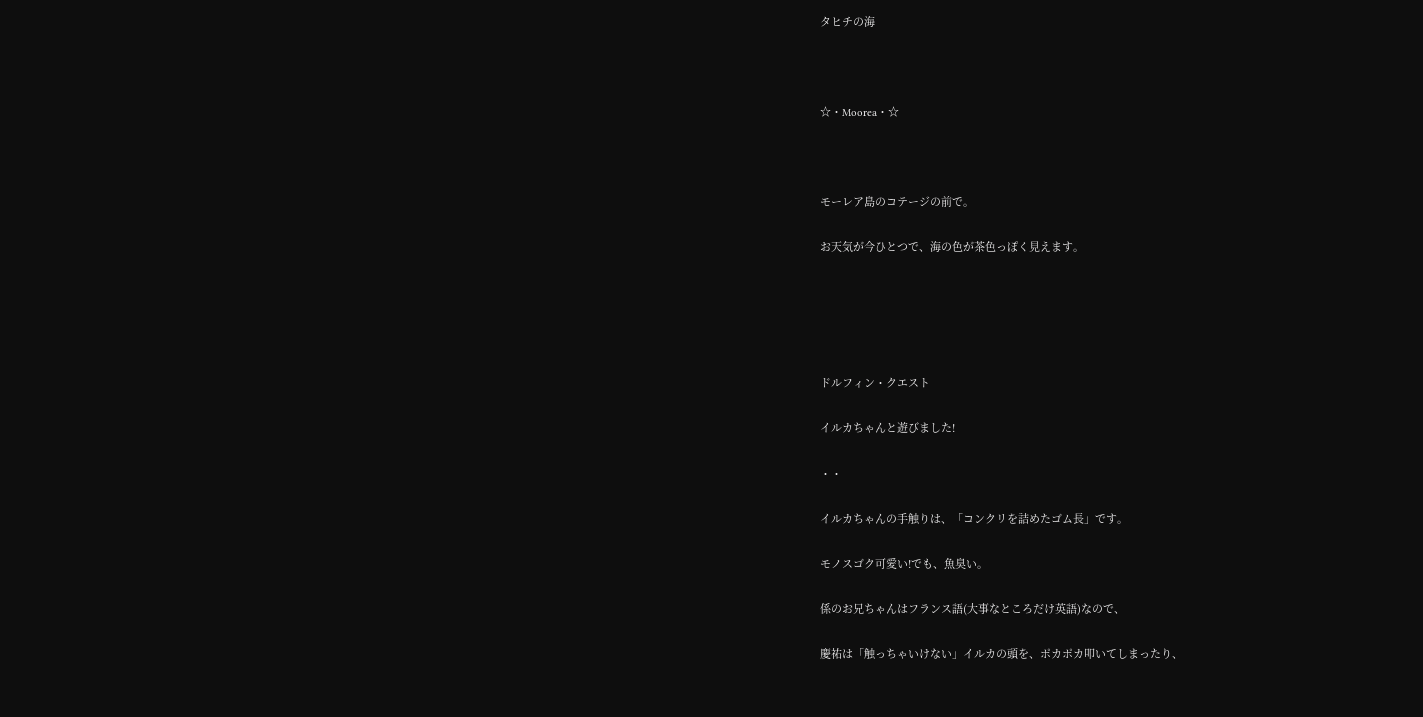タヒチの海



☆・Moorea・☆



モーレア島のコテージの前で。

お天気が今ひとつで、海の色が茶色っぽく見えます。





ドルフィン・クエスト

イルカちゃんと遊びました!

・・

イルカちゃんの手触りは、「コンクリを詰めたゴム長」です。

モノスゴク可愛い!でも、魚臭い。

係のお兄ちゃんはフランス語(大事なところだけ英語)なので、

慶祐は「触っちゃいけない」イルカの頭を、ポカポカ叩いてしまったり、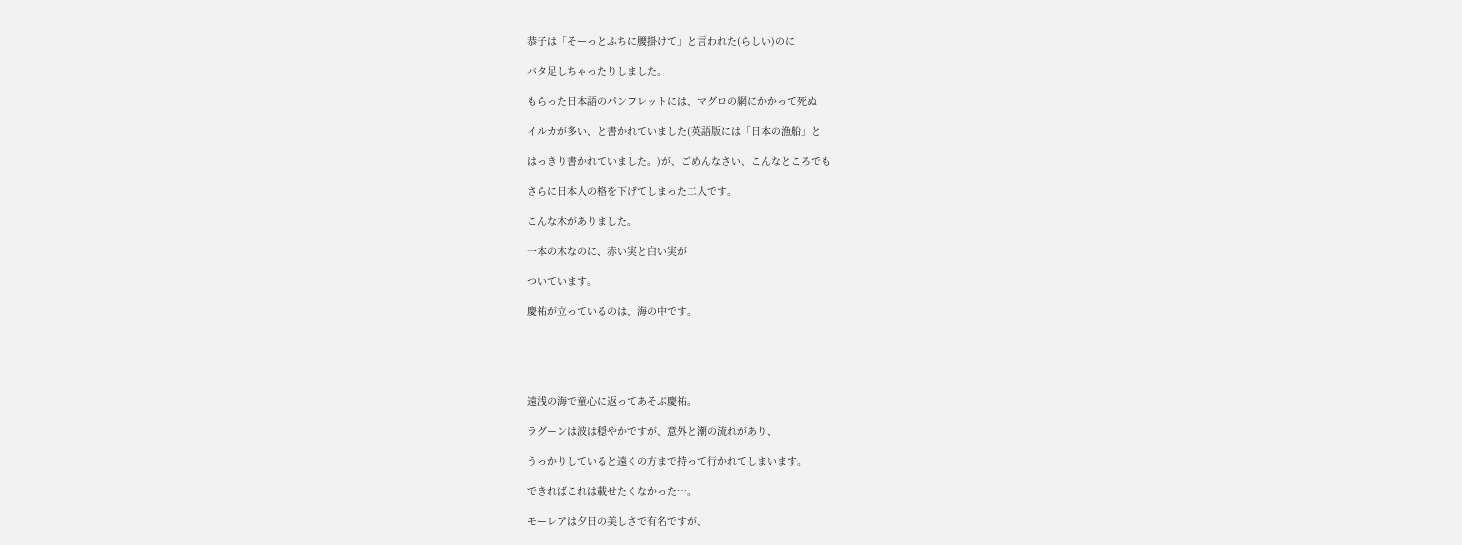恭子は「そーっとふちに腰掛けて」と言われた(らしい)のに

バタ足しちゃったりしました。

もらった日本語のパンフレットには、マグロの網にかかって死ぬ

イルカが多い、と書かれていました(英語版には「日本の漁船」と

はっきり書かれていました。)が、ごめんなさい、こんなところでも

さらに日本人の格を下げてしまった二人です。

こんな木がありました。

一本の木なのに、赤い実と白い実が

ついています。

慶祐が立っているのは、海の中です。





遠浅の海で童心に返ってあそぶ慶祐。

ラグーンは波は穏やかですが、意外と潮の流れがあり、

うっかりしていると遠くの方まで持って行かれてしまいます。

できればこれは載せたくなかった…。

モーレアは夕日の美しさで有名ですが、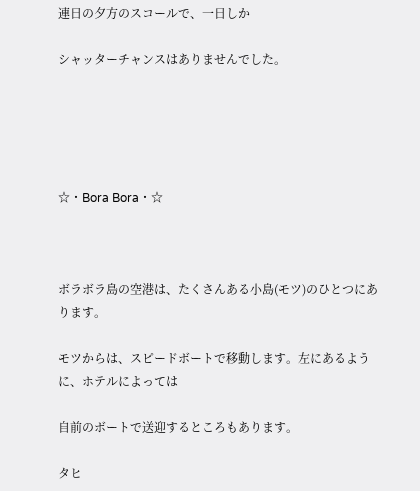連日の夕方のスコールで、一日しか

シャッターチャンスはありませんでした。





☆・Bora Bora・☆



ボラボラ島の空港は、たくさんある小島(モツ)のひとつにあります。

モツからは、スピードボートで移動します。左にあるように、ホテルによっては

自前のボートで送迎するところもあります。

タヒ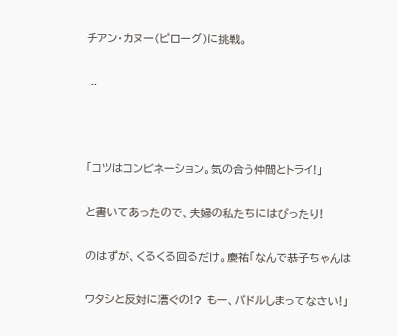チアン・カヌー(ピローグ)に挑戦。

 ..



「コツはコンビネーション。気の合う仲間とトライ!」

と書いてあったので、夫婦の私たちにはぴったり!

のはずが、くるくる回るだけ。慶祐「なんで恭子ちゃんは

ワタシと反対に漕ぐの!? もー、パドルしまってなさい!」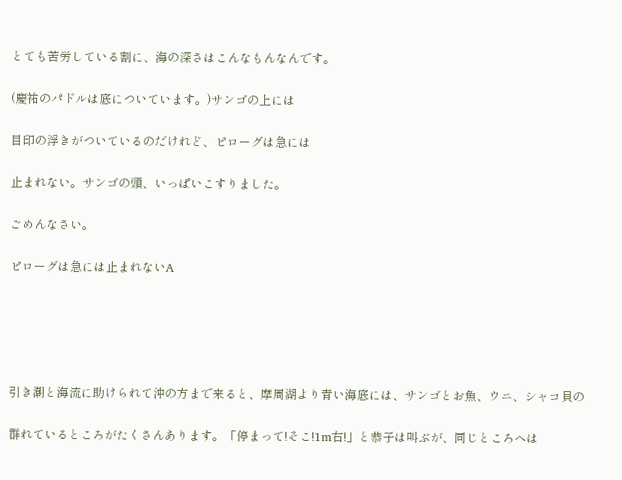とても苦労している割に、海の深さはこんなもんなんです。

(慶祐のパドルは底についています。)サンゴの上には

目印の浮きがついているのだけれど、ピローグは急には

止まれない。サンゴの頭、いっぱいこすりました。

ごめんなさい。

ピローグは急には止まれないA





引き潮と海流に助けられて沖の方まで来ると、摩周湖より青い海底には、サンゴとお魚、ウニ、シャコ貝の

群れているところがたくさんあります。「停まって!そこ!1m右!」と恭子は叫ぶが、同じところへは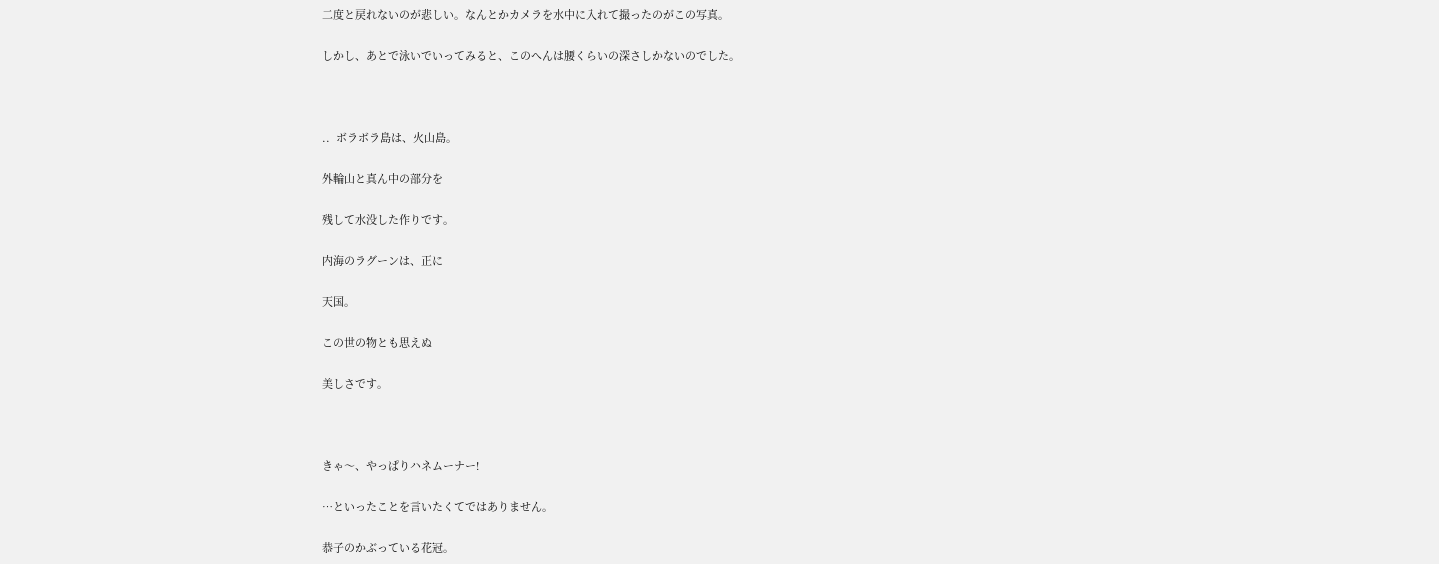二度と戻れないのが悲しい。なんとかカメラを水中に入れて撮ったのがこの写真。

しかし、あとで泳いでいってみると、このへんは腰くらいの深さしかないのでした。



..  ボラボラ島は、火山島。

外輪山と真ん中の部分を

残して水没した作りです。

内海のラグーンは、正に

天国。

この世の物とも思えぬ

美しさです。



きゃ〜、やっぱりハネムーナー!

…といったことを言いたくてではありません。

恭子のかぶっている花冠。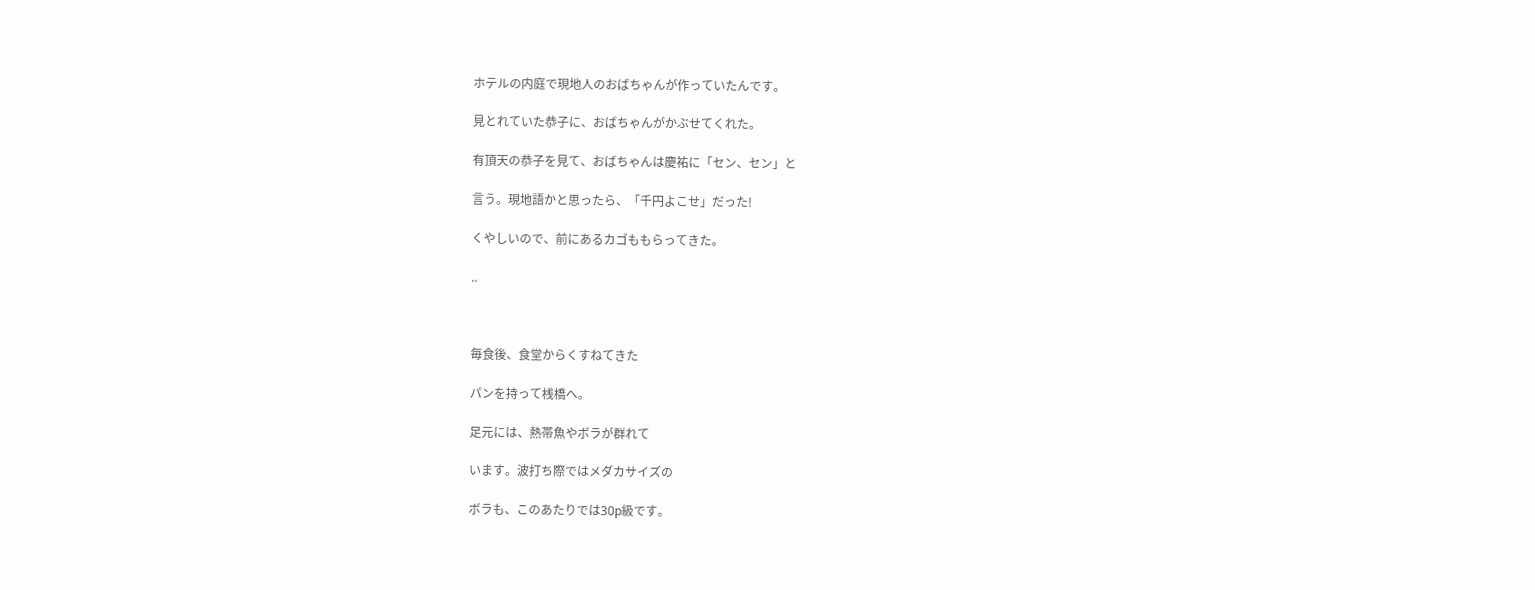ホテルの内庭で現地人のおばちゃんが作っていたんです。

見とれていた恭子に、おばちゃんがかぶせてくれた。

有頂天の恭子を見て、おばちゃんは慶祐に「セン、セン」と

言う。現地語かと思ったら、「千円よこせ」だった!

くやしいので、前にあるカゴももらってきた。

..



毎食後、食堂からくすねてきた

パンを持って桟橋へ。

足元には、熱帯魚やボラが群れて

います。波打ち際ではメダカサイズの

ボラも、このあたりでは30p級です。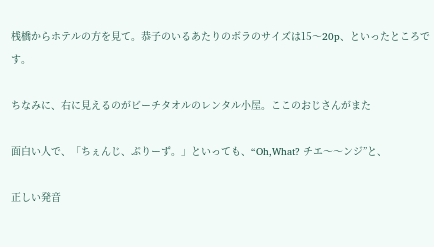桟橋からホテルの方を見て。恭子のいるあたりのボラのサイズは15〜20p、といったところです。

ちなみに、右に見えるのがビーチタオルのレンタル小屋。ここのおじさんがまた

面白い人で、「ちぇんじ、ぷりーず。」といっても、“Oh,What? チエ〜〜ンジ”と、

正しい発音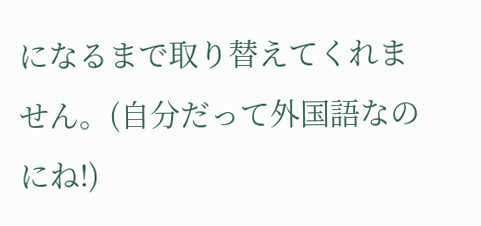になるまで取り替えてくれません。(自分だって外国語なのにね!)